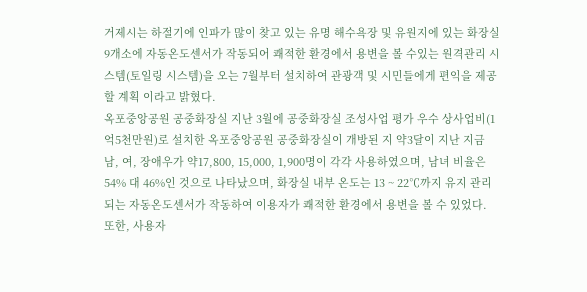거제시는 하절기에 인파가 많이 찾고 있는 유명 해수욕장 및 유원지에 있는 화장실 9개소에 자동온도센서가 작동되어 쾌적한 환경에서 용변을 볼 수있는 원격관리 시스템(토일링 시스템)을 오는 7월부터 설치하여 관광객 및 시민들에게 편익을 제공할 계획 이라고 밝혔다.
옥포중앙공원 공중화장실 지난 3월에 공중화장실 조성사업 평가 우수 상사업비(1억5천만원)로 설치한 옥포중앙공원 공중화장실이 개방된 지 약3달이 지난 지금 남, 여, 장애우가 약17,800, 15,000, 1,900명이 각각 사용하였으며, 남녀 비율은 54% 대 46%인 것으로 나타났으며, 화장실 내부 온도는 13 ~ 22℃까지 유지 관리되는 자동온도센서가 작동하여 이용자가 쾌적한 환경에서 용변을 볼 수 있었다.
또한, 사용자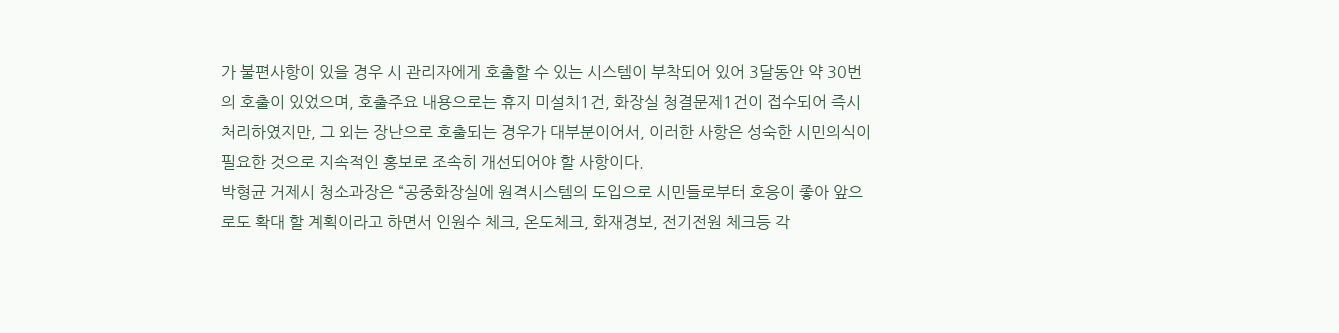가 불편사항이 있을 경우 시 관리자에게 호출할 수 있는 시스템이 부착되어 있어 3달동안 약 30번의 호출이 있었으며, 호출주요 내용으로는 휴지 미설치1건, 화장실 청결문제1건이 접수되어 즉시 처리하였지만, 그 외는 장난으로 호출되는 경우가 대부분이어서, 이러한 사항은 성숙한 시민의식이 필요한 것으로 지속적인 홍보로 조속히 개선되어야 할 사항이다.
박형균 거제시 청소과장은 “공중화장실에 원격시스템의 도입으로 시민들로부터 호응이 좋아 앞으로도 확대 할 계획이라고 하면서 인원수 체크, 온도체크, 화재경보, 전기전원 체크등 각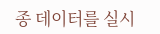종 데이터를 실시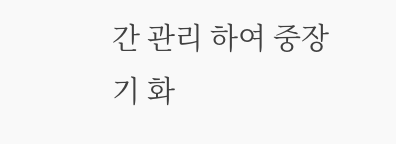간 관리 하여 중장기 화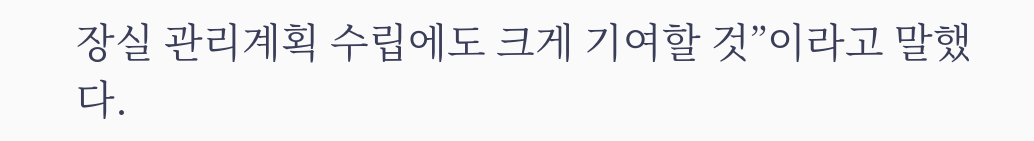장실 관리계획 수립에도 크게 기여할 것”이라고 말했다.